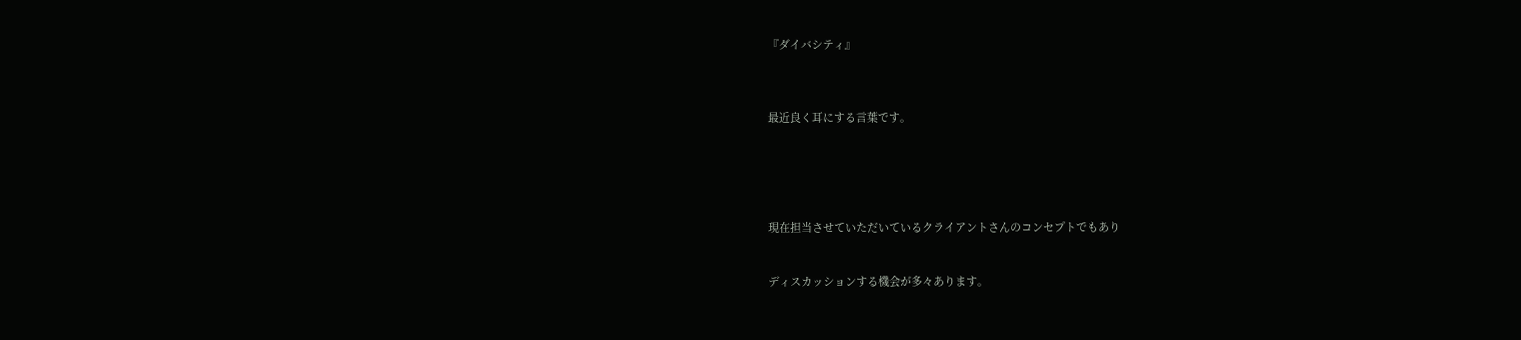『ダイバシティ』



最近良く耳にする言葉です。





現在担当させていただいているクライアントさんのコンセプトでもあり


ディスカッションする機会が多々あります。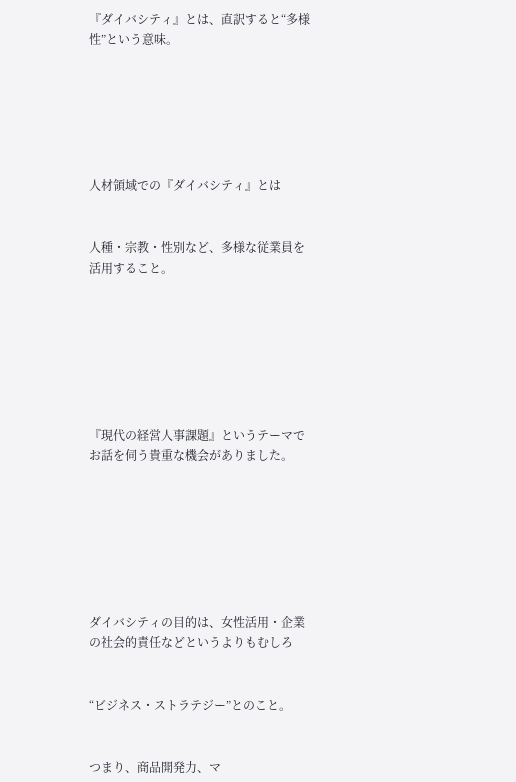『ダイバシティ』とは、直訳すると“多様性”という意味。






人材領域での『ダイバシティ』とは


人種・宗教・性別など、多様な従業員を活用すること。







『現代の経営人事課題』というテーマでお話を伺う貴重な機会がありました。







ダイバシティの目的は、女性活用・企業の社会的責任などというよりもむしろ


“ビジネス・ストラテジー”とのこと。


つまり、商品開発力、マ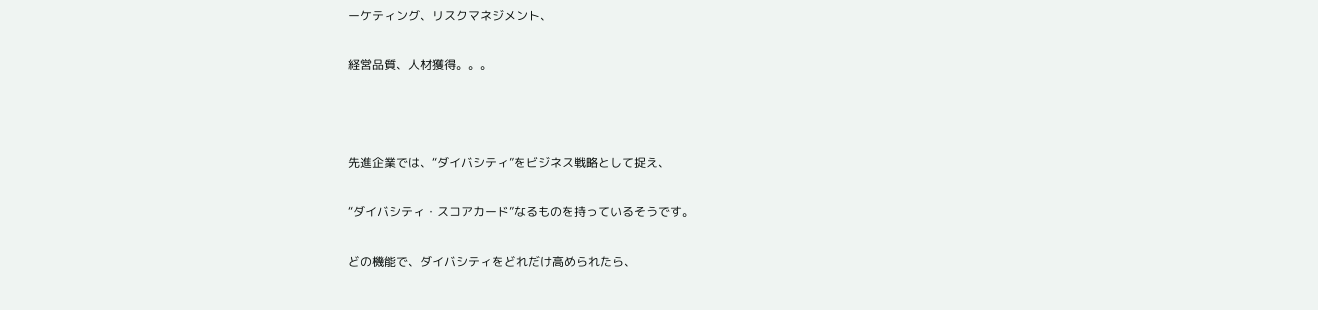ーケティング、リスクマネジメント、


経営品質、人材獲得。。。





先進企業では、“ダイバシティ”をビジネス戦略として捉え、


“ダイバシティ・スコアカード”なるものを持っているそうです。


どの機能で、ダイバシティをどれだけ高められたら、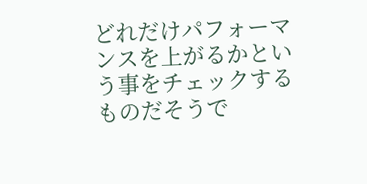どれだけパフォーマンスを上がるかという事をチェックするものだそうで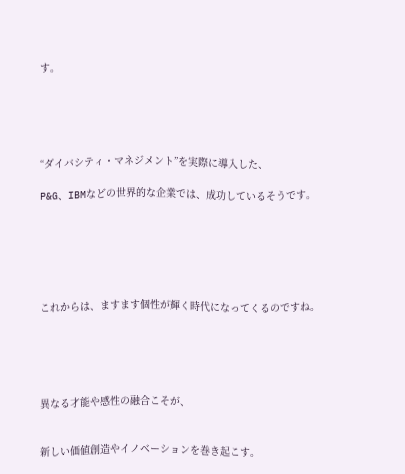す。





“ダイバシティ・マネジメント”を実際に導入した、

P&G、IBMなどの世界的な企業では、成功しているそうです。






これからは、ますます個性が輝く時代になってくるのですね。





異なる才能や感性の融合こそが、


新しい価値創造やイノベーションを巻き起こす。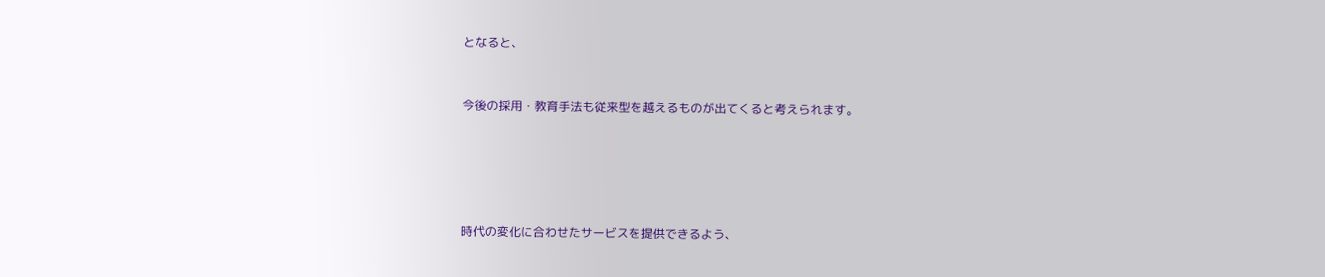となると、


今後の採用・教育手法も従来型を越えるものが出てくると考えられます。





時代の変化に合わせたサービスを提供できるよう、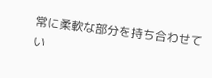常に柔軟な部分を持ち合わせてい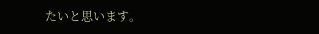たいと思います。